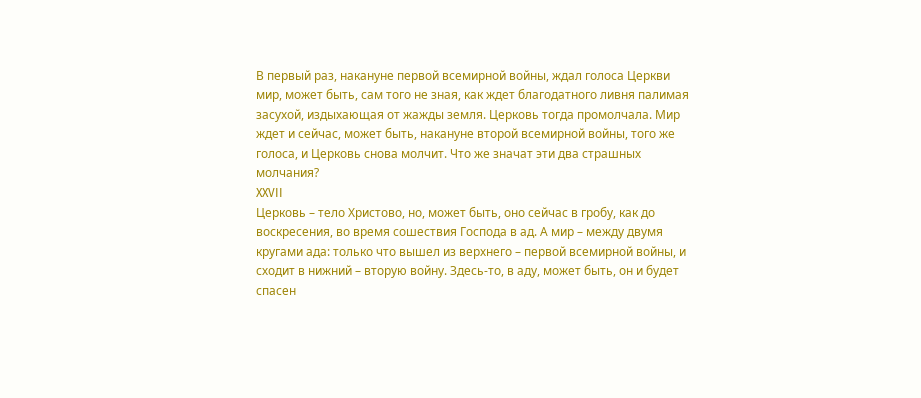В первый раз, накануне первой всемирной войны, ждал голоса Церкви мир, может быть, сам того не зная, как ждет благодатного ливня палимая засухой, издыхающая от жажды земля. Церковь тогда промолчала. Мир ждет и сейчас, может быть, накануне второй всемирной войны, того же голоса, и Церковь снова молчит. Что же значат эти два страшных молчания?
XXVII
Церковь – тело Христово, но, может быть, оно сейчас в гробу, как до воскресения, во время сошествия Господа в ад. А мир – между двумя кругами ада: только что вышел из верхнего – первой всемирной войны, и сходит в нижний – вторую войну. Здесь-то, в аду, может быть, он и будет спасен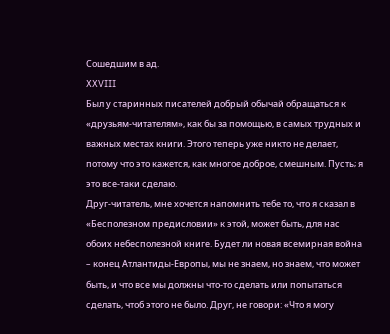Сошедшим в ад.
XXVIII
Был у старинных писателей добрый обычай обращаться к «друзьям-читателям», как бы за помощью, в самых трудных и важных местах книги. Этого теперь уже никто не делает, потому что это кажется, как многое доброе, смешным. Пусть; я это все-таки сделаю.
Друг-читатель, мне хочется напомнить тебе то, что я сказал в «Бесполезном предисловии» к этой, может быть, для нас обоих небесполезной книге. Будет ли новая всемирная война – конец Атлантиды-Европы, мы не знаем, но знаем, что может быть, и что все мы должны что-то сделать или попытаться сделать, чтоб этого не было. Друг, не говори: «Что я могу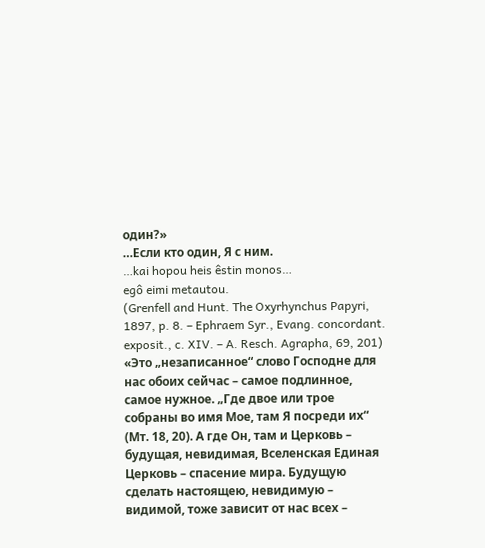один?»
…Если кто один, Я с ним.
…kai hopou heis êstin monos…
egô eimi metautou.
(Grenfell and Hunt. The Oxyrhynchus Papyri, 1897, p. 8. – Ephraem Syr., Evang. concordant. exposit., c. XIV. – A. Resch. Agrapha, 69, 201)
«Это „незаписанное“ слово Господне для нас обоих сейчас – самое подлинное, самое нужное. „Где двое или трое собраны во имя Мое, там Я посреди их“ (Мт. 18, 20). А где Он, там и Церковь – будущая, невидимая, Вселенская Единая Церковь – спасение мира. Будущую сделать настоящею, невидимую – видимой, тоже зависит от нас всех –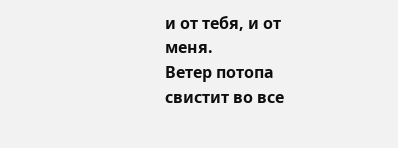и от тебя, и от меня.
Ветер потопа свистит во все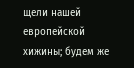щели нашей европейской хижины; будем же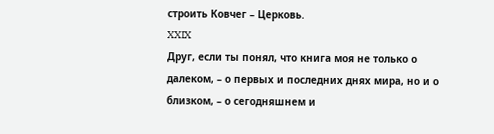строить Ковчег – Церковь.
XXIX
Друг, если ты понял, что книга моя не только о далеком, – о первых и последних днях мира, но и о близком, – о сегодняшнем и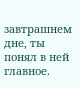завтрашнем дне, ты понял в ней главное.